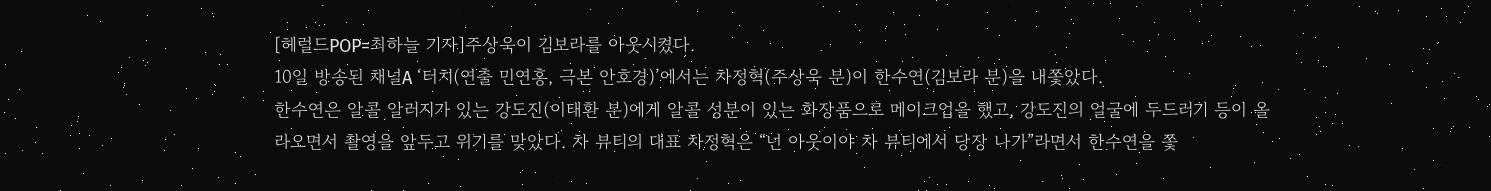[헤럴드POP=최하늘 기자]주상욱이 김보라를 아웃시켰다.
10일 방송된 채널A ‘터치(연출 민연홍, 극본 안호경)’에서는 차정혁(주상욱 분)이 한수연(김보라 분)을 내쫓았다.
한수연은 알콜 알러지가 있는 강도진(이태환 분)에게 알콜 성분이 있는 화장품으로 메이크업을 했고, 강도진의 얼굴에 두드러기 등이 올라오면서 촬영을 앞두고 위기를 맞았다. 차 뷰티의 대표 차정혁은 “넌 아웃이야 차 뷰티에서 당장 나가”라면서 한수연을 쫓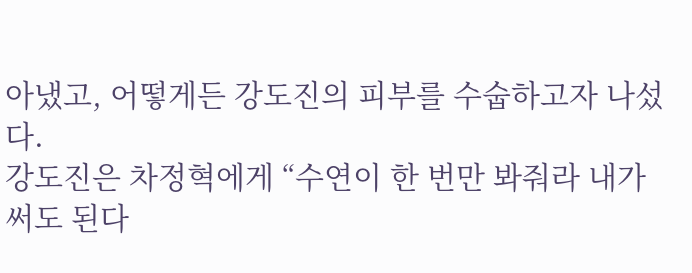아냈고, 어떻게든 강도진의 피부를 수숩하고자 나섰다.
강도진은 차정혁에게 “수연이 한 번만 봐줘라 내가 써도 된다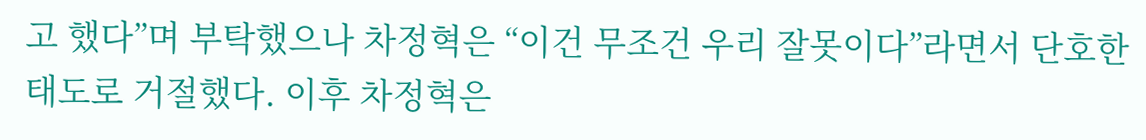고 했다”며 부탁했으나 차정혁은 “이건 무조건 우리 잘못이다”라면서 단호한 태도로 거절했다. 이후 차정혁은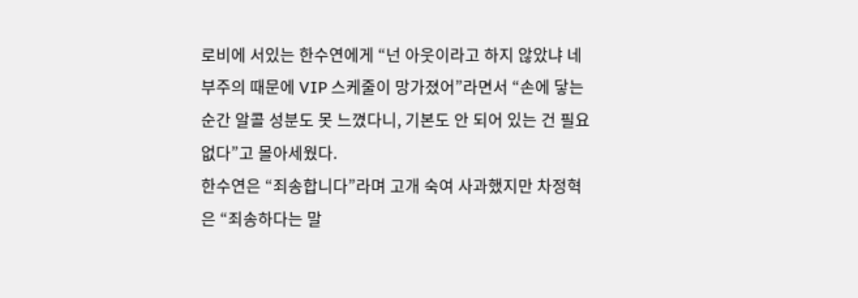로비에 서있는 한수연에게 “넌 아웃이라고 하지 않았냐 네 부주의 때문에 VIP 스케줄이 망가졌어”라면서 “손에 닿는 순간 알콜 성분도 못 느꼈다니, 기본도 안 되어 있는 건 필요 없다”고 몰아세웠다.
한수연은 “죄송합니다”라며 고개 숙여 사과했지만 차정혁은 “죄송하다는 말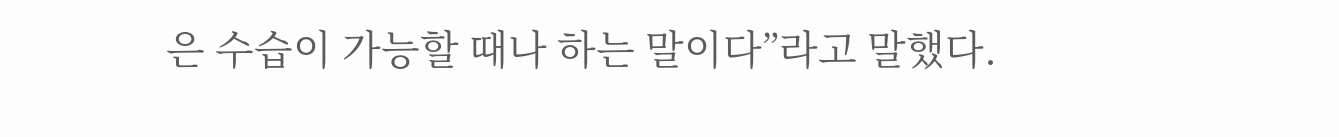은 수습이 가능할 때나 하는 말이다”라고 말했다.